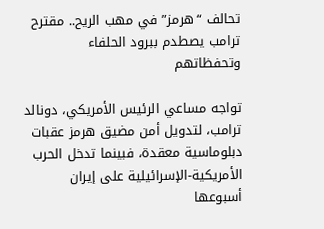تحالف “هرمز” في مهب الريح.. مقترح ترامب يصطدم ببرود الحلفاء وتحفظاتهم

تواجه مساعي الرئيس الأمريكي، دونالد ترامب، لتدويل أمن مضيق هرمز عقبات دبلوماسية معقدة، فبينما تدخل الحرب الأمريكية-الإسرائيلية على إيران أسبوعها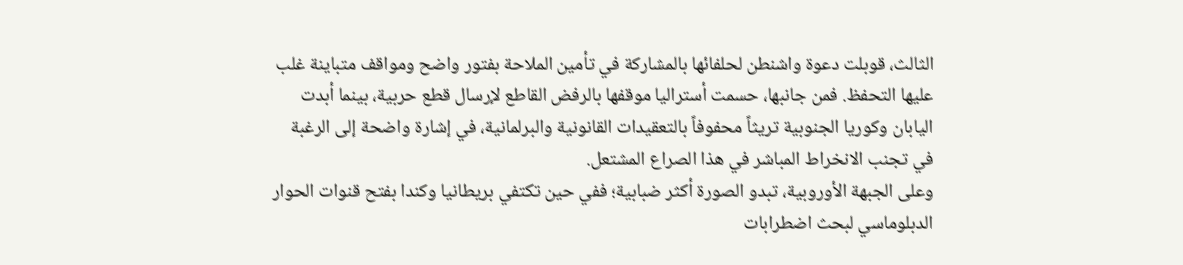الثالث، قوبلت دعوة واشنطن لحلفائها بالمشاركة في تأمين الملاحة بفتور واضح ومواقف متباينة غلب عليها التحفظ. فمن جانبها، حسمت أستراليا موقفها بالرفض القاطع لإرسال قطع حربية، بينما أبدت اليابان وكوريا الجنوبية تريثاً محفوفاً بالتعقيدات القانونية والبرلمانية، في إشارة واضحة إلى الرغبة في تجنب الانخراط المباشر في هذا الصراع المشتعل.
وعلى الجبهة الأوروبية، تبدو الصورة أكثر ضبابية؛ ففي حين تكتفي بريطانيا وكندا بفتح قنوات الحوار الدبلوماسي لبحث اضطرابات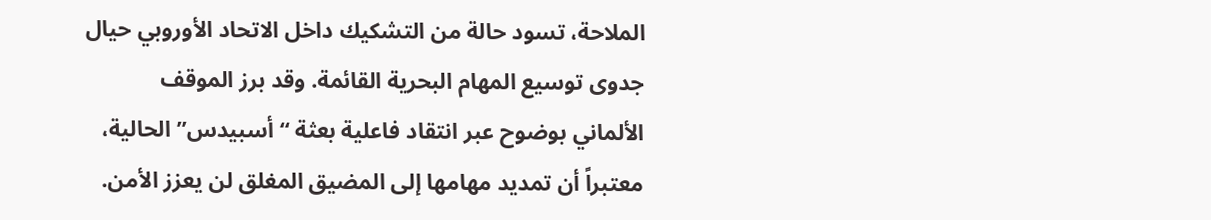الملاحة، تسود حالة من التشكيك داخل الاتحاد الأوروبي حيال جدوى توسيع المهام البحرية القائمة. وقد برز الموقف الألماني بوضوح عبر انتقاد فاعلية بعثة “أسبيدس” الحالية، معتبراً أن تمديد مهامها إلى المضيق المغلق لن يعزز الأمن.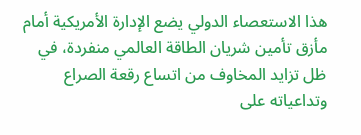هذا الاستعصاء الدولي يضع الإدارة الأمريكية أمام مأزق تأمين شريان الطاقة العالمي منفردة، في ظل تزايد المخاوف من اتساع رقعة الصراع وتداعياته على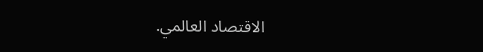الاقتصاد العالمي.